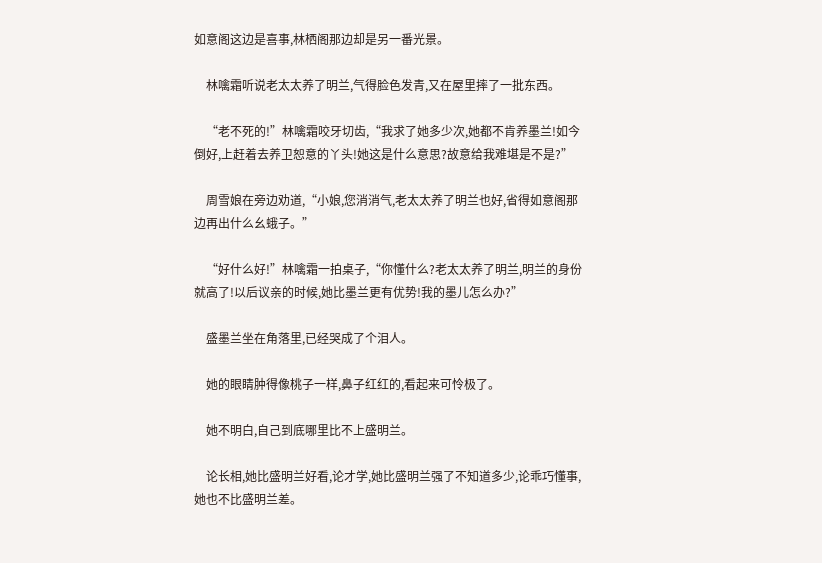如意阁这边是喜事,林栖阁那边却是另一番光景。

    林噙霜听说老太太养了明兰,气得脸色发青,又在屋里摔了一批东西。

    “老不死的!”林噙霜咬牙切齿,“我求了她多少次,她都不肯养墨兰!如今倒好,上赶着去养卫恕意的丫头!她这是什么意思?故意给我难堪是不是?”

    周雪娘在旁边劝道,“小娘,您消消气,老太太养了明兰也好,省得如意阁那边再出什么幺蛾子。”

    “好什么好!”林噙霜一拍桌子,“你懂什么?老太太养了明兰,明兰的身份就高了!以后议亲的时候,她比墨兰更有优势!我的墨儿怎么办?”

    盛墨兰坐在角落里,已经哭成了个泪人。

    她的眼睛肿得像桃子一样,鼻子红红的,看起来可怜极了。

    她不明白,自己到底哪里比不上盛明兰。

    论长相,她比盛明兰好看,论才学,她比盛明兰强了不知道多少,论乖巧懂事,她也不比盛明兰差。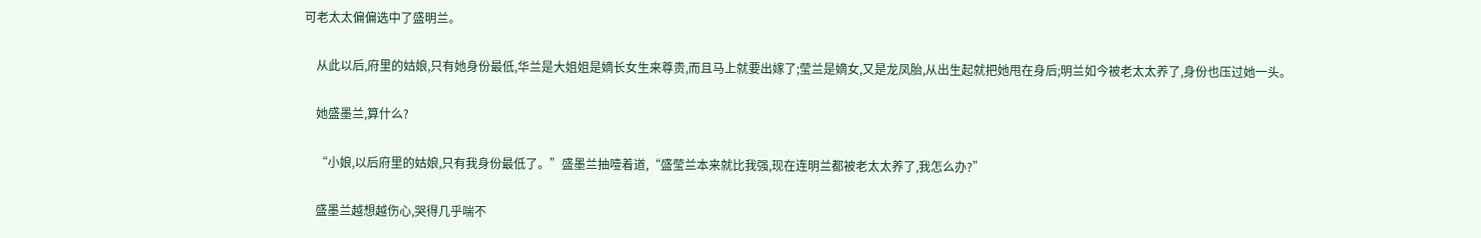可老太太偏偏选中了盛明兰。

    从此以后,府里的姑娘,只有她身份最低,华兰是大姐姐是嫡长女生来尊贵,而且马上就要出嫁了;莹兰是嫡女,又是龙凤胎,从出生起就把她甩在身后;明兰如今被老太太养了,身份也压过她一头。

    她盛墨兰,算什么?

    “小娘,以后府里的姑娘,只有我身份最低了。”盛墨兰抽噎着道,“盛莹兰本来就比我强,现在连明兰都被老太太养了,我怎么办?”

    盛墨兰越想越伤心,哭得几乎喘不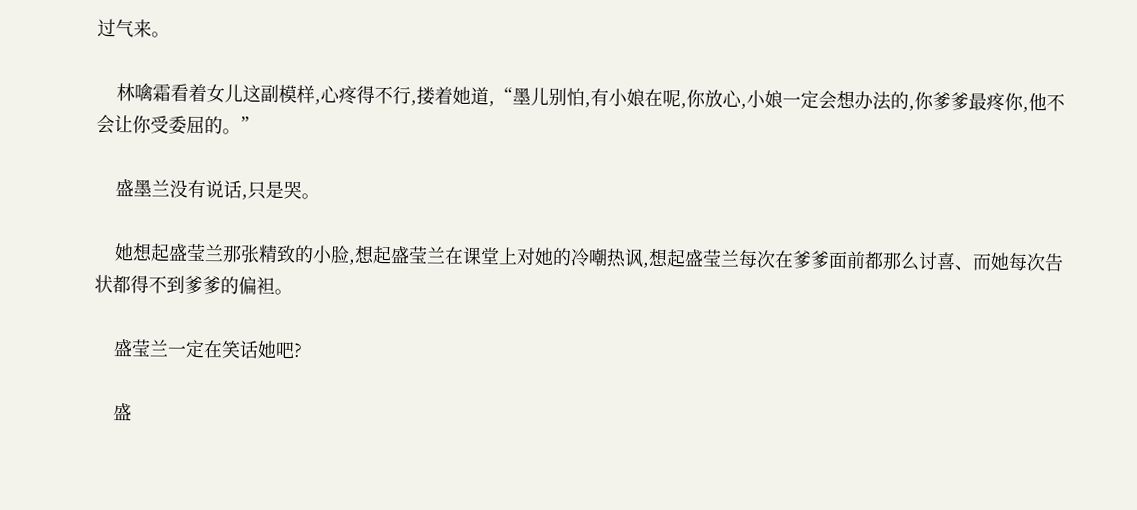过气来。

    林噙霜看着女儿这副模样,心疼得不行,搂着她道,“墨儿别怕,有小娘在呢,你放心,小娘一定会想办法的,你爹爹最疼你,他不会让你受委屈的。”

    盛墨兰没有说话,只是哭。

    她想起盛莹兰那张精致的小脸,想起盛莹兰在课堂上对她的冷嘲热讽,想起盛莹兰每次在爹爹面前都那么讨喜、而她每次告状都得不到爹爹的偏袒。

    盛莹兰一定在笑话她吧?

    盛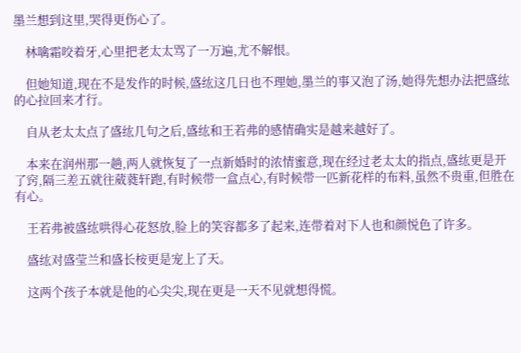墨兰想到这里,哭得更伤心了。

    林噙霜咬着牙,心里把老太太骂了一万遍,尤不解恨。

    但她知道,现在不是发作的时候,盛纮这几日也不理她,墨兰的事又泡了汤,她得先想办法把盛纮的心拉回来才行。

    自从老太太点了盛纮几句之后,盛纮和王若弗的感情确实是越来越好了。

    本来在润州那一趟,两人就恢复了一点新婚时的浓情蜜意,现在经过老太太的指点,盛纮更是开了窍,隔三差五就往葳蕤轩跑,有时候带一盒点心,有时候带一匹新花样的布料,虽然不贵重,但胜在有心。

    王若弗被盛纮哄得心花怒放,脸上的笑容都多了起来,连带着对下人也和颜悦色了许多。

    盛纮对盛莹兰和盛长桉更是宠上了天。

    这两个孩子本就是他的心尖尖,现在更是一天不见就想得慌。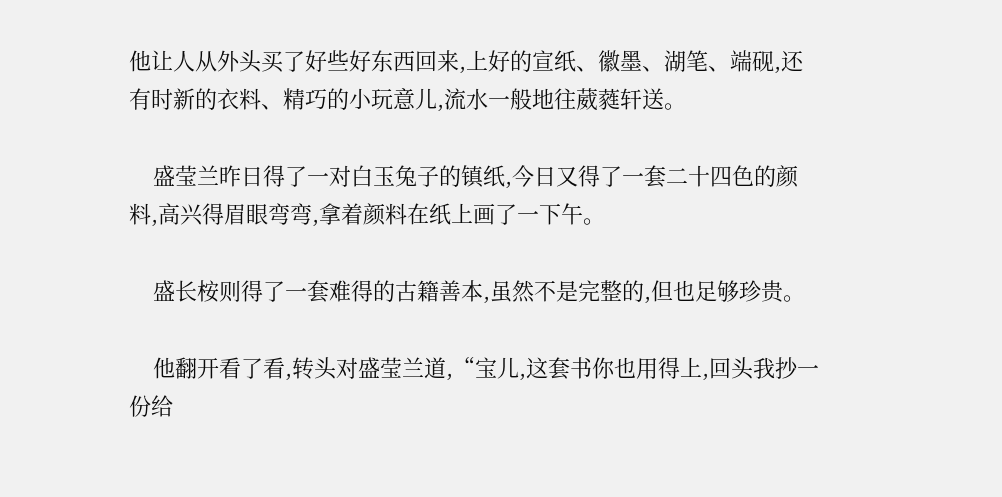他让人从外头买了好些好东西回来,上好的宣纸、徽墨、湖笔、端砚,还有时新的衣料、精巧的小玩意儿,流水一般地往葳蕤轩送。

    盛莹兰昨日得了一对白玉兔子的镇纸,今日又得了一套二十四色的颜料,高兴得眉眼弯弯,拿着颜料在纸上画了一下午。

    盛长桉则得了一套难得的古籍善本,虽然不是完整的,但也足够珍贵。

    他翻开看了看,转头对盛莹兰道,“宝儿,这套书你也用得上,回头我抄一份给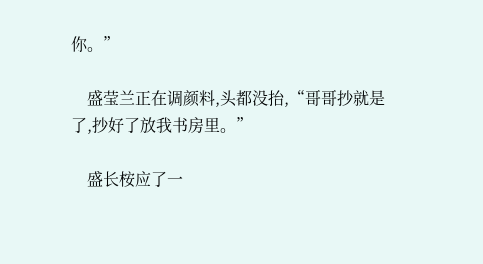你。”

    盛莹兰正在调颜料,头都没抬,“哥哥抄就是了,抄好了放我书房里。”

    盛长桉应了一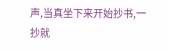声,当真坐下来开始抄书,一抄就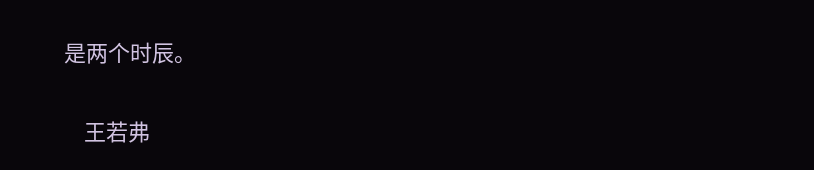是两个时辰。

    王若弗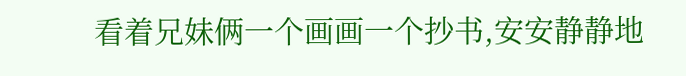看着兄妹俩一个画画一个抄书,安安静静地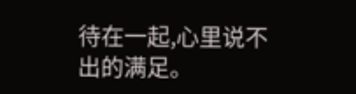待在一起,心里说不出的满足。